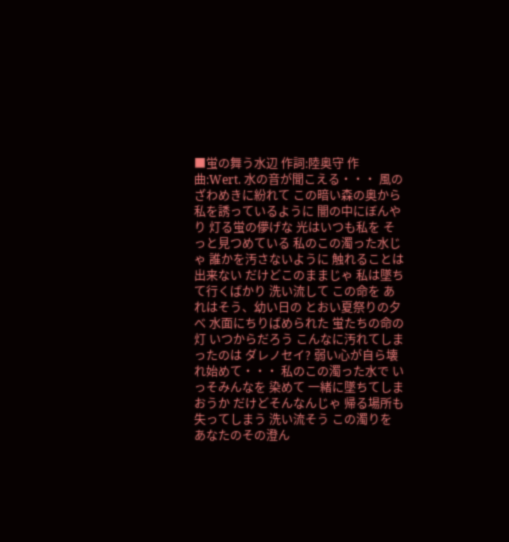■蛍の舞う水辺 作詞:陸奥守 作曲:Wert. 水の音が聞こえる・・・ 風のざわめきに紛れて この暗い森の奥から 私を誘っているように 闇の中にぼんやり 灯る蛍の儚げな 光はいつも私を そっと見つめている 私のこの濁った水じゃ 誰かを汚さないように 触れることは出来ない だけどこのままじゃ 私は墜ちて行くばかり 洗い流して この命を あれはそう、幼い日の とおい夏祭りの夕べ 水面にちりばめられた 蛍たちの命の灯 いつからだろう こんなに汚れてしまったのは ダレノセイ? 弱い心が自ら壊れ始めて・・・ 私のこの濁った水で いっそみんなを 染めて 一緒に墜ちてしまおうか だけどそんなんじゃ 帰る場所も失ってしまう 洗い流そう この濁りを あなたのその澄ん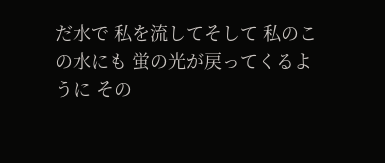だ水で 私を流してそして 私のこの水にも 蛍の光が戻ってくるように その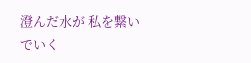澄んだ水が 私を繋いでいく